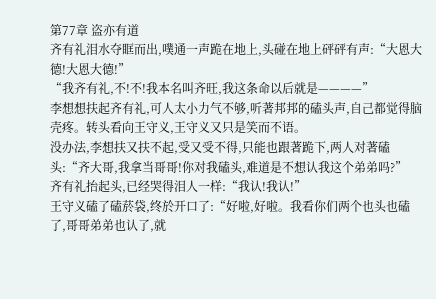第77章 盗亦有道
齐有礼泪水夺眶而出,噗通一声跪在地上,头碰在地上砰砰有声:“大恩大德!大恩大德!”
“我齐有礼,不!不!我本名叫齐旺,我这条命以后就是————”
李想想扶起齐有礼,可人太小力气不够,听著邦邦的磕头声,自己都觉得脑壳疼。转头看向王守义,王守义又只是笑而不语。
没办法,李想扶又扶不起,受又受不得,只能也跟著跪下,两人对著磕头:“齐大哥,我拿当哥哥!你对我磕头,难道是不想认我这个弟弟吗?”
齐有礼抬起头,已经哭得泪人一样:“我认!我认!”
王守义磕了磕菸袋,终於开口了:“好啦,好啦。我看你们两个也头也磕了,哥哥弟弟也认了,就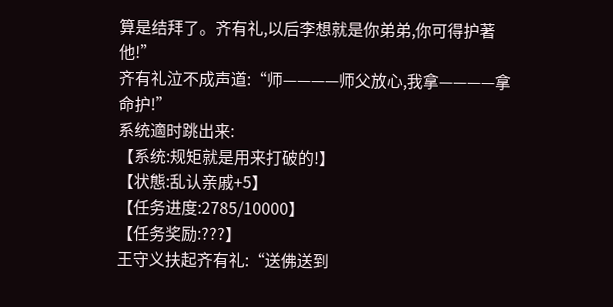算是结拜了。齐有礼,以后李想就是你弟弟,你可得护著他!”
齐有礼泣不成声道:“师————师父放心,我拿————拿命护!”
系统適时跳出来:
【系统:规矩就是用来打破的!】
【状態:乱认亲戚+5】
【任务进度:2785/10000】
【任务奖励:???】
王守义扶起齐有礼:“送佛送到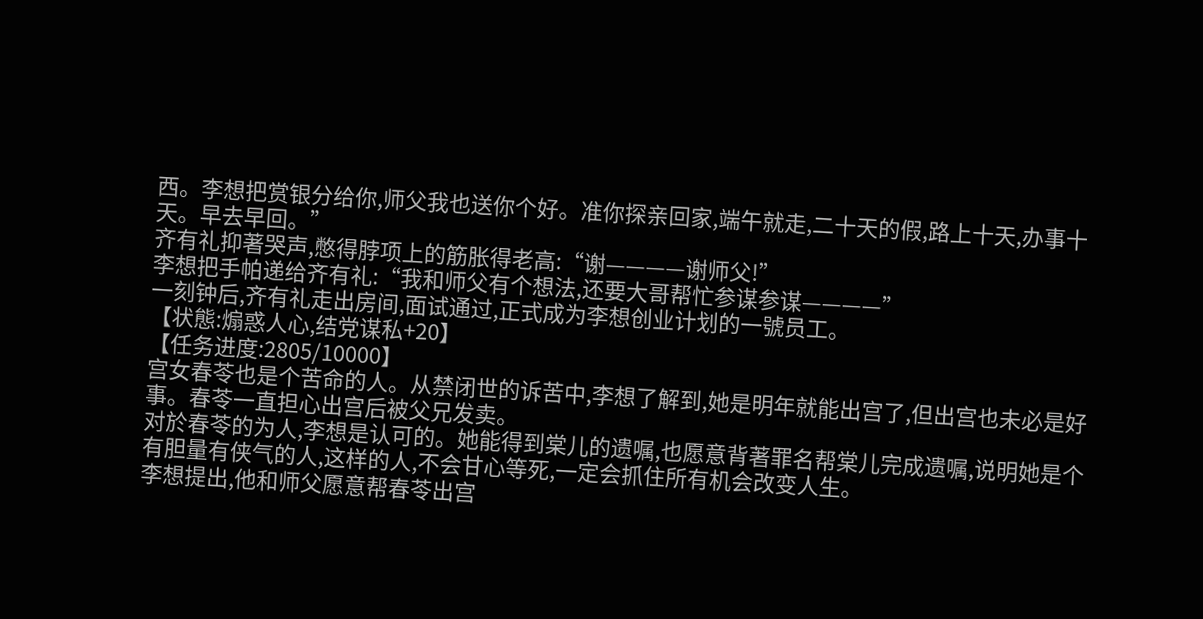西。李想把赏银分给你,师父我也送你个好。准你探亲回家,端午就走,二十天的假,路上十天,办事十天。早去早回。”
齐有礼抑著哭声,憋得脖项上的筋胀得老高:“谢————谢师父!”
李想把手帕递给齐有礼:“我和师父有个想法,还要大哥帮忙参谋参谋————”
一刻钟后,齐有礼走出房间,面试通过,正式成为李想创业计划的一號员工。
【状態:煽惑人心,结党谋私+20】
【任务进度:2805/10000】
宫女春苓也是个苦命的人。从禁闭世的诉苦中,李想了解到,她是明年就能出宫了,但出宫也未必是好事。春苓一直担心出宫后被父兄发卖。
对於春苓的为人,李想是认可的。她能得到棠儿的遗嘱,也愿意背著罪名帮棠儿完成遗嘱,说明她是个有胆量有侠气的人,这样的人,不会甘心等死,一定会抓住所有机会改变人生。
李想提出,他和师父愿意帮春苓出宫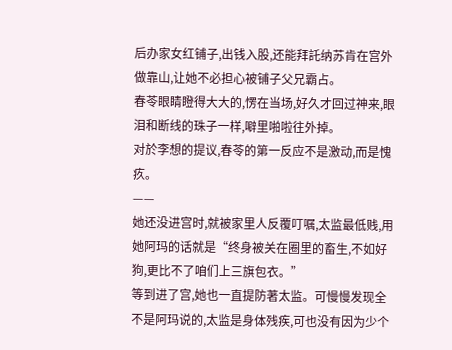后办家女红铺子,出钱入股,还能拜託纳苏肯在宫外做靠山,让她不必担心被铺子父兄霸占。
春苓眼睛瞪得大大的,愣在当场,好久才回过神来,眼泪和断线的珠子一样,噼里啪啦往外掉。
对於李想的提议,春苓的第一反应不是激动,而是愧疚。
——
她还没进宫时,就被家里人反覆叮嘱,太监最低贱,用她阿玛的话就是“终身被关在圈里的畜生,不如好狗,更比不了咱们上三旗包衣。”
等到进了宫,她也一直提防著太监。可慢慢发现全不是阿玛说的,太监是身体残疾,可也没有因为少个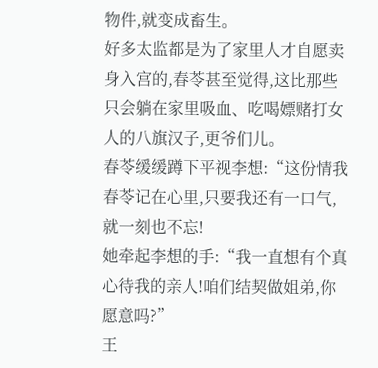物件,就变成畜生。
好多太监都是为了家里人才自愿卖身入宫的,春苓甚至觉得,这比那些只会躺在家里吸血、吃喝嫖赌打女人的八旗汉子,更爷们儿。
春苓缓缓蹲下平视李想:“这份情我春苓记在心里,只要我还有一口气,就一刻也不忘!
她牵起李想的手:“我一直想有个真心待我的亲人!咱们结契做姐弟,你愿意吗?”
王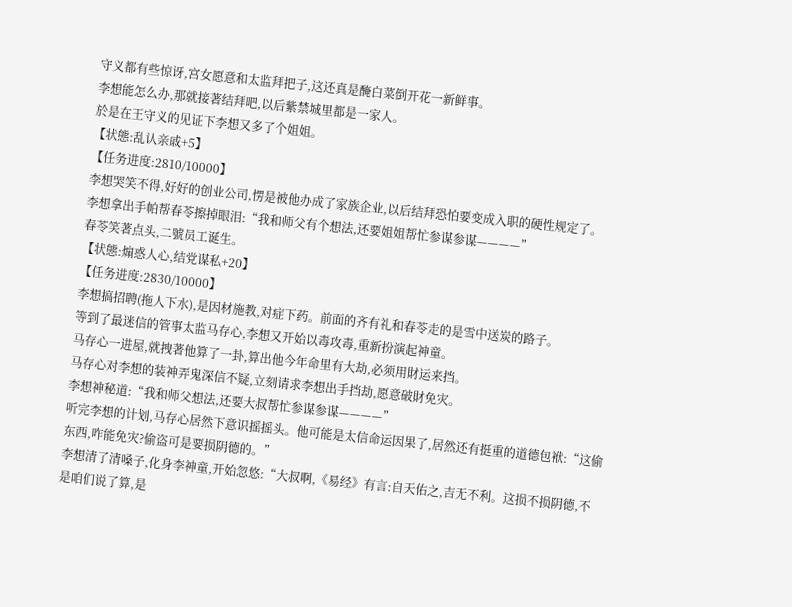守义都有些惊讶,宫女愿意和太监拜把子,这还真是醃白菜倒开花一新鲜事。
李想能怎么办,那就接著结拜吧,以后紫禁城里都是一家人。
於是在王守义的见证下李想又多了个姐姐。
【状態:乱认亲戚+5】
【任务进度:2810/10000】
李想哭笑不得,好好的创业公司,愣是被他办成了家族企业,以后结拜恐怕要变成入职的硬性规定了。
李想拿出手帕帮春苓擦掉眼泪:“我和师父有个想法,还要姐姐帮忙参谋参谋————”
春苓笑著点头,二號员工诞生。
【状態:煽惑人心,结党谋私+20】
【任务进度:2830/10000】
李想搞招聘(拖人下水),是因材施教,对症下药。前面的齐有礼和春苓走的是雪中送炭的路子。
等到了最迷信的管事太监马存心,李想又开始以毒攻毒,重新扮演起神童。
马存心一进屋,就拽著他算了一卦,算出他今年命里有大劫,必须用財运来挡。
马存心对李想的装神弄鬼深信不疑,立刻请求李想出手挡劫,愿意破財免灾。
李想神秘道:“我和师父想法,还要大叔帮忙参谋参谋————”
听完李想的计划,马存心居然下意识摇摇头。他可能是太信命运因果了,居然还有挺重的道德包袱:“这偷东西,咋能免灾?偷盗可是要损阴德的。”
李想清了清嗓子,化身李神童,开始忽悠:“大叔啊,《易经》有言:自天佑之,吉无不利。这损不损阴德,不是咱们说了算,是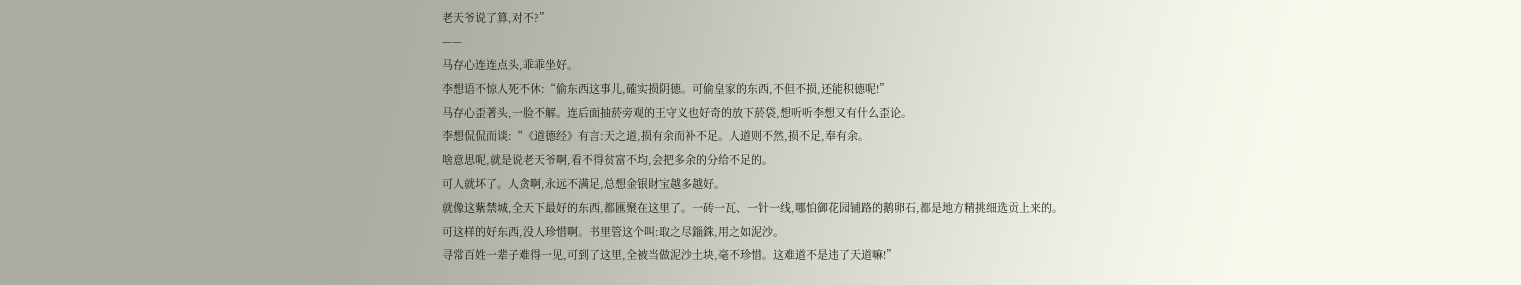老天爷说了算,对不?”
——
马存心连连点头,乖乖坐好。
李想语不惊人死不休:“偷东西这事儿,確实损阴德。可偷皇家的东西,不但不损,还能积德呢!”
马存心歪著头,一脸不解。连后面抽菸旁观的王守义也好奇的放下菸袋,想听听李想又有什么歪论。
李想侃侃而谈:“《道德经》有言:天之道,损有余而补不足。人道则不然,损不足,奉有余。
啥意思呢,就是说老天爷啊,看不得贫富不均,会把多余的分给不足的。
可人就坏了。人贪啊,永远不满足,总想金银財宝越多越好。
就像这紫禁城,全天下最好的东西,都匯聚在这里了。一砖一瓦、一针一线,哪怕御花园铺路的鹅卵石,都是地方精挑细选贡上来的。
可这样的好东西,没人珍惜啊。书里管这个叫:取之尽錙銖,用之如泥沙。
寻常百姓一辈子难得一见,可到了这里,全被当做泥沙土块,毫不珍惜。这难道不是违了天道嘛!”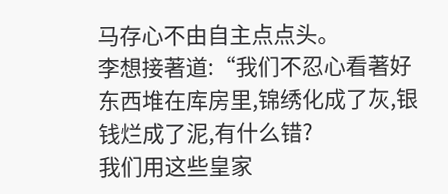马存心不由自主点点头。
李想接著道:“我们不忍心看著好东西堆在库房里,锦绣化成了灰,银钱烂成了泥,有什么错?
我们用这些皇家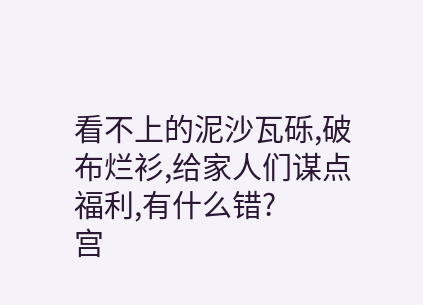看不上的泥沙瓦砾,破布烂衫,给家人们谋点福利,有什么错?
宫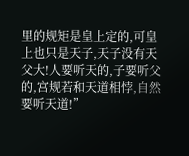里的规矩是皇上定的,可皇上也只是天子,天子没有天父大!人要听天的,子要听父的,宫规若和天道相悖,自然要听天道!”